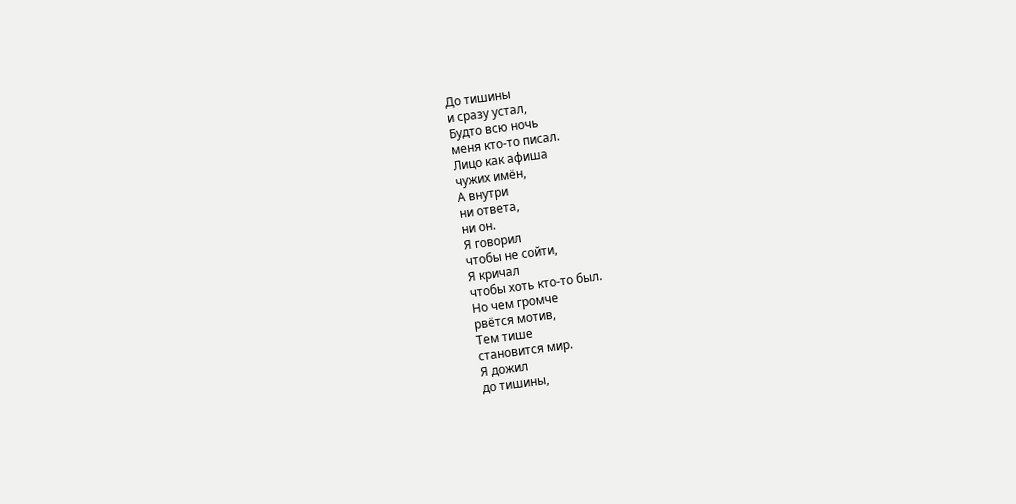До тишины
и сразу устал,
Будто всю ночь
меня кто-то писал.
Лицо как афиша
чужих имён,
А внутри
ни ответа,
ни он.
Я говорил
чтобы не сойти,
Я кричал
чтобы хоть кто-то был.
Но чем громче
рвётся мотив,
Тем тише
становится мир.
Я дожил
до тишины,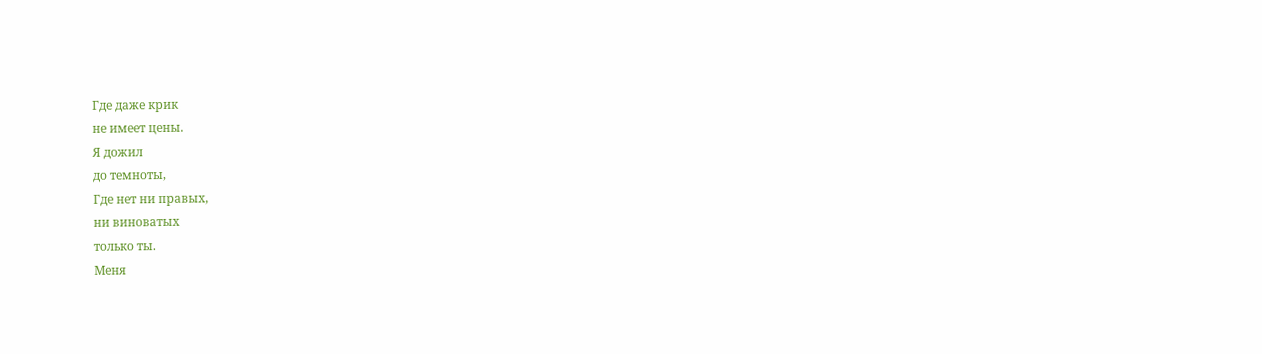Где даже крик
не имеет цены.
Я дожил
до темноты,
Где нет ни правых,
ни виноватых
только ты.
Меня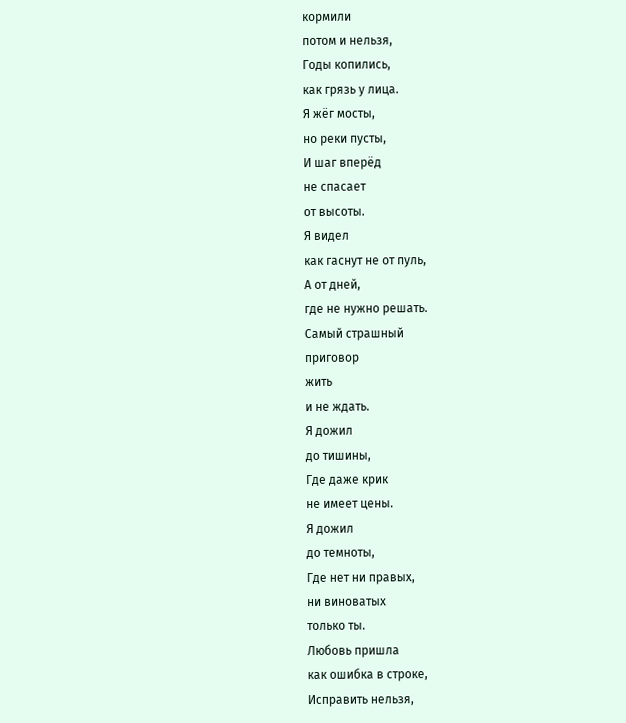кормили
потом и нельзя,
Годы копились,
как грязь у лица.
Я жёг мосты,
но реки пусты,
И шаг вперёд
не спасает
от высоты.
Я видел
как гаснут не от пуль,
А от дней,
где не нужно решать.
Самый страшный
приговор
жить
и не ждать.
Я дожил
до тишины,
Где даже крик
не имеет цены.
Я дожил
до темноты,
Где нет ни правых,
ни виноватых
только ты.
Любовь пришла
как ошибка в строке,
Исправить нельзя,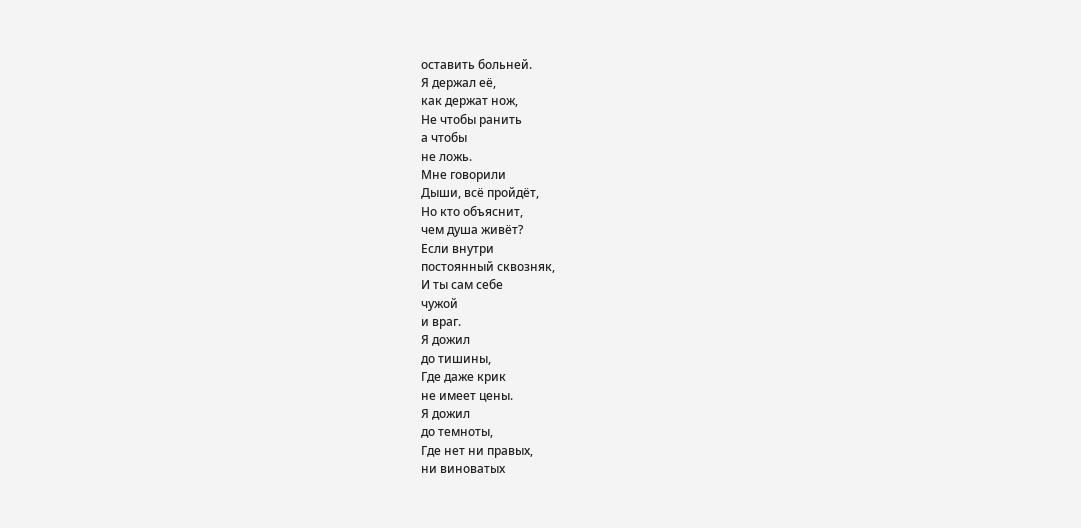оставить больней.
Я держал её,
как держат нож,
Не чтобы ранить
а чтобы
не ложь.
Мне говорили
Дыши, всё пройдёт,
Но кто объяснит,
чем душа живёт?
Если внутри
постоянный сквозняк,
И ты сам себе
чужой
и враг.
Я дожил
до тишины,
Где даже крик
не имеет цены.
Я дожил
до темноты,
Где нет ни правых,
ни виноватых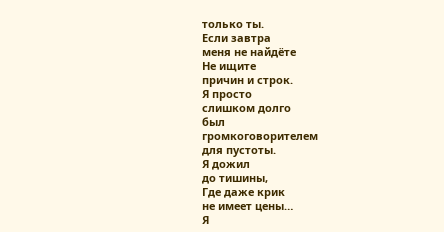только ты.
Если завтра
меня не найдёте
Не ищите
причин и строк.
Я просто
слишком долго
был
громкоговорителем
для пустоты.
Я дожил
до тишины,
Где даже крик
не имеет цены…
Я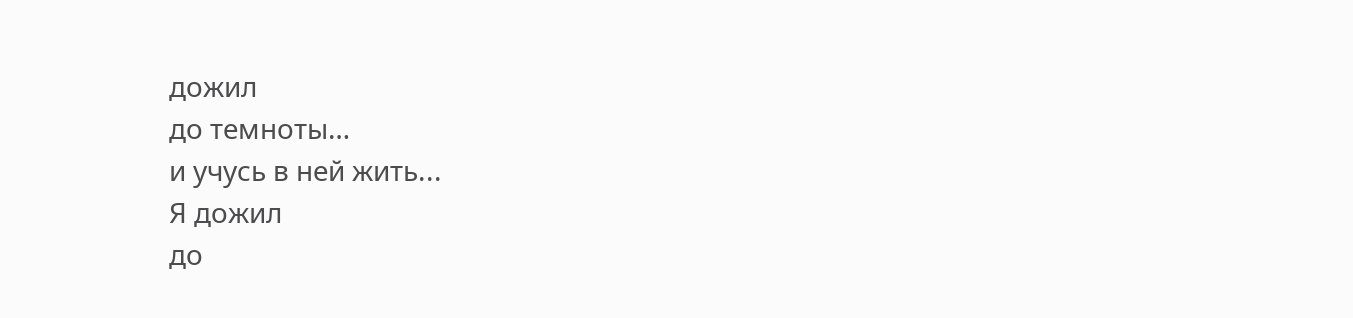дожил
до темноты…
и учусь в ней жить...
Я дожил
до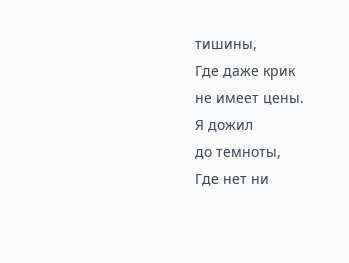тишины,
Где даже крик
не имеет цены.
Я дожил
до темноты,
Где нет ни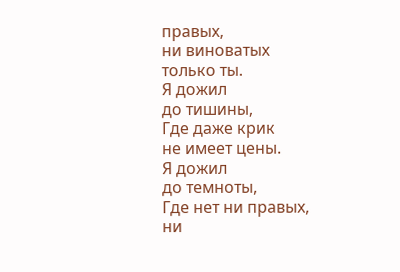правых,
ни виноватых
только ты.
Я дожил
до тишины,
Где даже крик
не имеет цены.
Я дожил
до темноты,
Где нет ни правых,
ни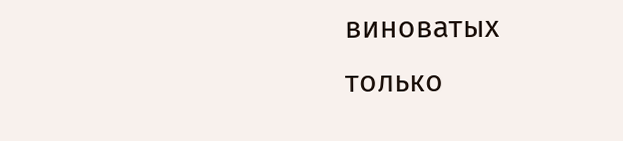виноватых
только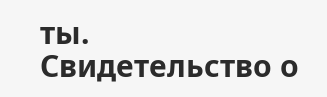ты.
Свидетельство о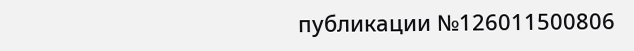публикации №126011500806